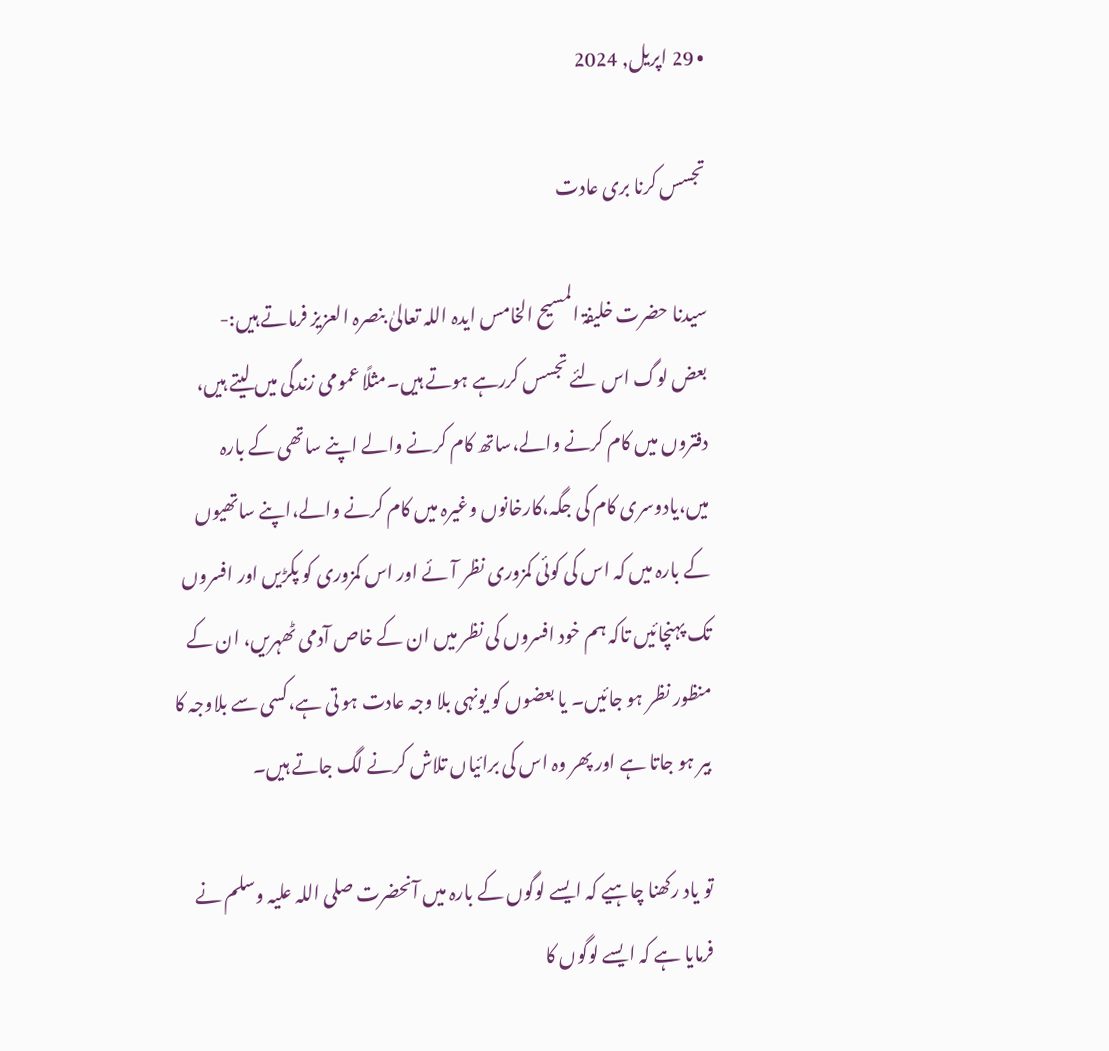• 29 اپریل, 2024

تجسس کرنا بری عادت

سیدنا حضرت خلیفۃ المسیح الخامس ایدہ اللہ تعالیٰ بنصرہ العزیز فرماتے ہیں:-
بعض لوگ اس لئے تجسس کررہے ہوتے ہیں۔مثلًا عمومی زندگی میں لیتے ہیں، دفتروں میں کام کرنے والے،ساتھ کام کرنے والے اپنے ساتھی کے بارہ میں،یادوسری کام کی جگہ،کارخانوں وغیرہ میں کام کرنے والے،اپنے ساتھیوں کے بارہ میں کہ اس کی کوئی کمزوری نظر آئے اور اس کمزوری کو پکڑیں اور افسروں تک پہنچائیں تاکہ ہم خود افسروں کی نظر میں ان کے خاص آدمی ٹھہریں، ان کے منظور نظر ہو جائیں۔ یا بعضوں کو یونہی بلا وجہ عادت ہو تی ہے،کسی سے بلاوجہ کا بیر ہو جاتا ہے اور پھر وہ اس کی برائیاں تلاش کرنے لگ جاتے ہیں۔

تو یاد رکھنا چاہیے کہ ایسے لوگوں کے بارہ میں آنحضرت صلی اللہ علیہ وسلم نے فرمایا ہے کہ ایسے لوگوں کا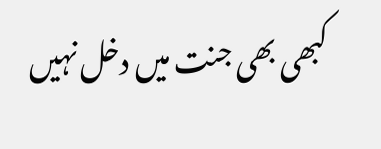کبھی بھی جنت میں دخل نہیں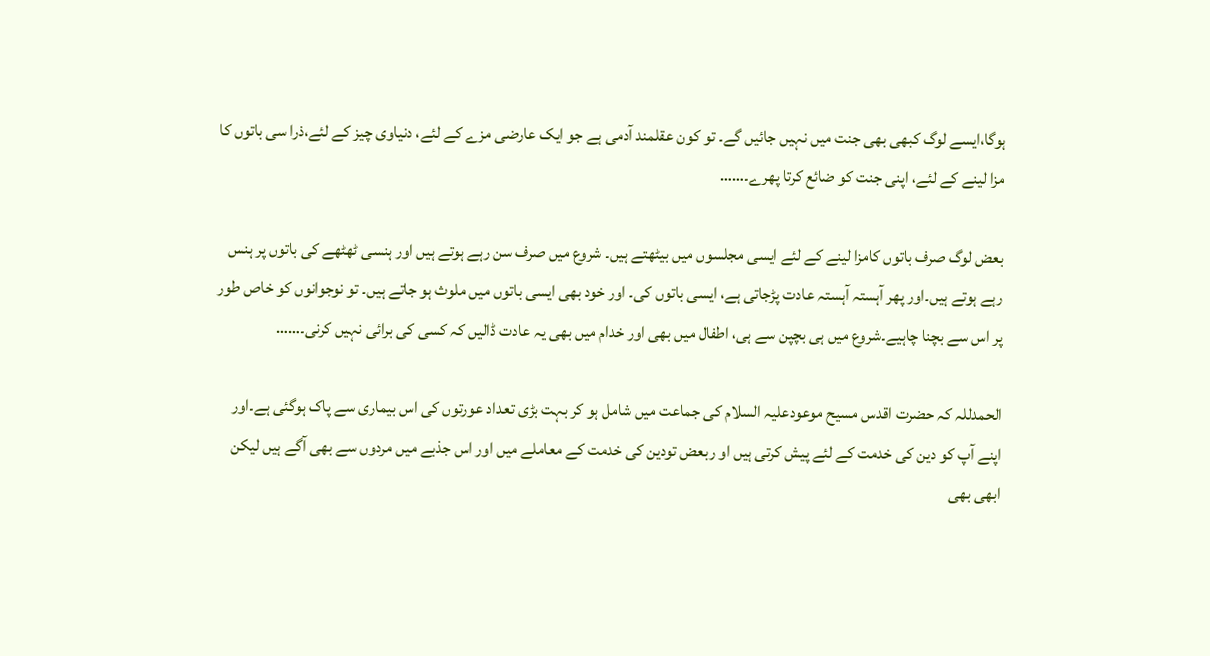ہوگا،ایسے لوگ کبھی بھی جنت میں نہیں جائیں گے۔ تو کون عقلمند آدمی ہے جو ایک عارضی مزے کے لئے، دنیاوی چیز کے لئے،ذرا سی باتوں کا مزا لینے کے لئے، اپنی جنت کو ضائع کرتا پھرے۔……

بعض لوگ صرف باتوں کامزا لینے کے لئے ایسی مجلسوں میں بیٹھتے ہیں۔ شروع میں صرف سن رہے ہوتے ہیں اور ہنسی ٹھٹھے کی باتوں پر ہنس رہے ہوتے ہیں۔اور پھر آہستہ آہستہ عادت پڑجاتی ہے، ایسی باتوں کی۔ اور خود بھی ایسی باتوں میں ملوث ہو جاتے ہیں۔ تو نوجوانوں کو خاص طور پر اس سے بچنا چاہیے۔شروع میں ہی بچپن سے ہی، اطفال میں بھی اور خدام میں بھی یہ عادت ڈالیں کہ کسی کی برائی نہیں کرنی۔……

الحمدللہ کہ حضرت اقدس مسیح موعودعلیہ السلام کی جماعت میں شامل ہو کر بہت بڑی تعداد عورتوں کی اس بیماری سے پاک ہوگئی ہے۔اور اپنے آپ کو دین کی خدمت کے لئے پیش کرتی ہیں او ربعض تودین کی خدمت کے معاملے میں اور اس جذبے میں مردوں سے بھی آگے ہیں لیکن ابھی بھی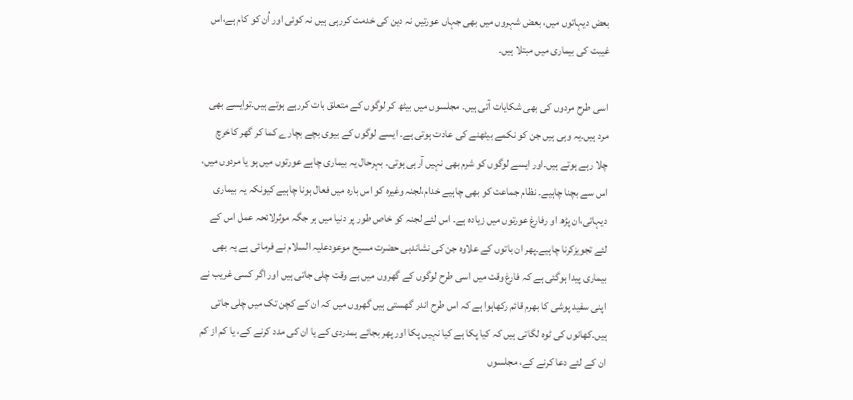بعض دیہاتوں میں، بعض شہروں میں بھی جہاں عورتیں نہ دین کی خدمت کررہی ہیں نہ کوئی اور اُن کو کام ہے،اس غیبت کی بیماری میں مبتلا ہیں۔

اسی طرح مردوں کی بھی شکایات آتی ہیں۔ مجلسوں میں بیٹھ کر لوگوں کے متعلق بات کررہے ہوتے ہیں۔توایسے بھی مرد ہیں۔یہ وہی ہیں جن کو نکمے بیٹھنے کی عادت ہوتی ہے۔ ایسے لوگوں کے بیوی بچے بچارے کما کر گھر کاخرچ چلا رہے ہوتے ہیں۔اور ایسے لوگوں کو شرم بھی نہیں آرہی ہوتی۔ بہرحال یہ بیماری چاہے عورتوں میں ہو یا مردوں میں، اس سے بچنا چاہیے۔ نظام جماعت کو بھی چاہیے خدام،لجنہ وغیرہ کو اس بارہ میں فعال ہونا چاہیے کیونکہ یہ بیماری دیہاتی،ان پڑھ او رفارغ عورتوں میں زیادہ ہے۔ اس لئے لجنہ کو خاص طور پر دنیا میں ہر جگہ موثرلائحہ عمل اس کے لئے تجویزکرنا چاہیے۔پھر ان باتوں کے علاوہ جن کی نشاندہی حضرت مسیح موعودعلیہ السلام نے فرمائی ہے یہ بھی بیماری پیدا ہوگئی ہے کہ فارغ وقت میں اسی طرح لوگوں کے گھروں میں بے وقت چلی جاتی ہیں اور اگر کسی غریب نے اپنی سفید پوشی کا بھرم قائم رکھاہوا ہے کہ اس طرح اندر گھستی ہیں گھروں میں کہ ان کے کچن تک میں چلی جاتی ہیں۔کھانوں کی ٹوہ لگاتی ہیں کہ کیا پکا ہے کیا نہیں پکا اور پھر بجائے ہمدردی کے یا ان کی مدد کرنے کے، یا کم از کم ان کے لئے دعا کرنے کے، مجلسوں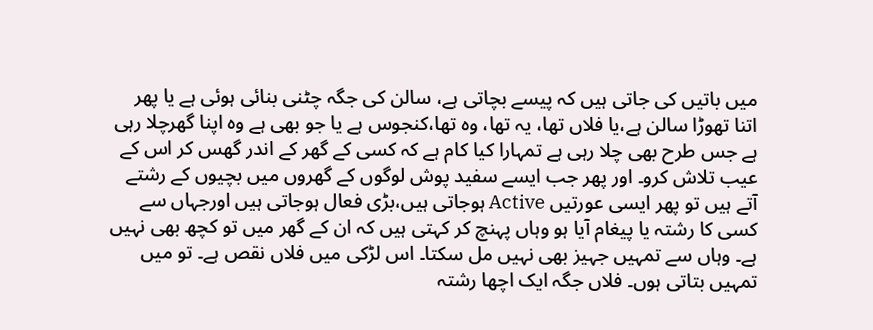میں باتیں کی جاتی ہیں کہ پیسے بچاتی ہے، سالن کی جگہ چٹنی بنائی ہوئی ہے یا پھر اتنا تھوڑا سالن ہے،یا فلاں تھا، یہ تھا، وہ تھا،کنجوس ہے یا جو بھی ہے وہ اپنا گھرچلا رہی ہے جس طرح بھی چلا رہی ہے تمہارا کیا کام ہے کہ کسی کے گھر کے اندر گھس کر اس کے عیب تلاش کرو۔ اور پھر جب ایسے سفید پوش لوگوں کے گھروں میں بچیوں کے رشتے آتے ہیں تو پھر ایسی عورتیں Active ہوجاتی ہیں،بڑی فعال ہوجاتی ہیں اورجہاں سے کسی کا رشتہ یا پیغام آیا ہو وہاں پہنچ کر کہتی ہیں کہ ان کے گھر میں تو کچھ بھی نہیں ہے۔ وہاں سے تمہیں جہیز بھی نہیں مل سکتا۔ اس لڑکی میں فلاں نقص ہے۔ تو میں تمہیں بتاتی ہوں۔ فلاں جگہ ایک اچھا رشتہ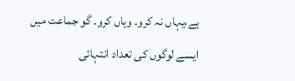ہے،یہاں نہ کرو۔ وہاں کرو۔ گو جماعت میں ایسے لوگوں کی تعداد انتہائی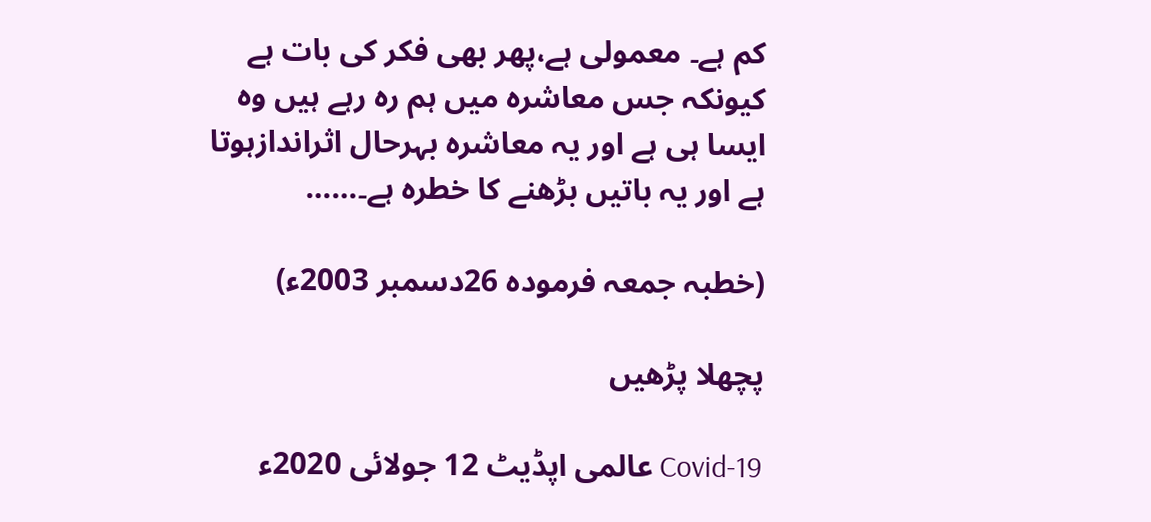کم ہے۔ معمولی ہے،پھر بھی فکر کی بات ہے کیونکہ جس معاشرہ میں ہم رہ رہے ہیں وہ ایسا ہی ہے اور یہ معاشرہ بہرحال اثراندازہوتا ہے اور یہ باتیں بڑھنے کا خطرہ ہے۔……

(خطبہ جمعہ فرمودہ 26دسمبر 2003ء)

پچھلا پڑھیں

Covid-19 عالمی اپڈیٹ 12 جولائی 2020ء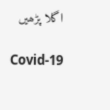اگلا پڑھیں

Covid-19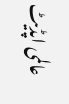عالمی اپڈیٹ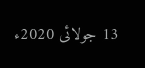13 جولائی 2020ء